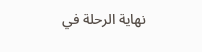نهاية الرحلة في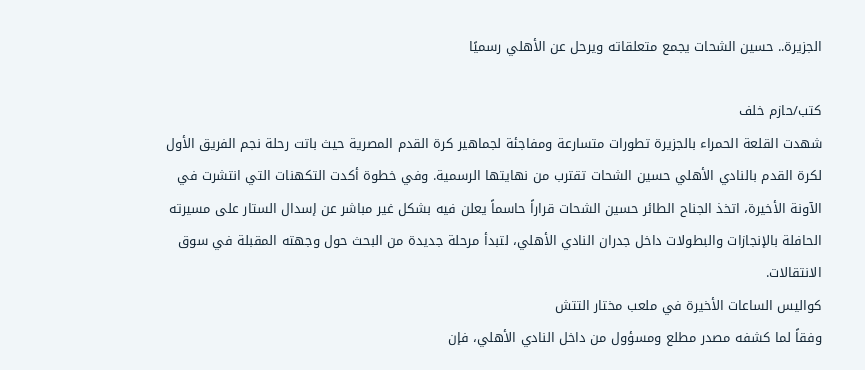الجزيرة.. حسين الشحات يجمع متعلقاته ويرحل عن الأهلي رسميًا

كتب/حازم خلف
شهدت القلعة الحمراء بالجزيرة تطورات متسارعة ومفاجئة لجماهير كرة القدم المصرية حيث باتت رحلة نجم الفريق الأول لكرة القدم بالنادي الأهلي حسين الشحات تقترب من نهايتها الرسمية. وفي خطوة أكدت التكهنات التي انتشرت في الآونة الأخيرة، اتخذ الجناح الطائر حسين الشحات قراراً حاسماً يعلن فيه بشكل غير مباشر عن إسدال الستار على مسيرته الحافلة بالإنجازات والبطولات داخل جدران النادي الأهلي، لتبدأ مرحلة جديدة من البحث حول وجهته المقبلة في سوق الانتقالات.
كواليس الساعات الأخيرة في ملعب مختار التتش
وفقاً لما كشفه مصدر مطلع ومسؤول من داخل النادي الأهلي، فإن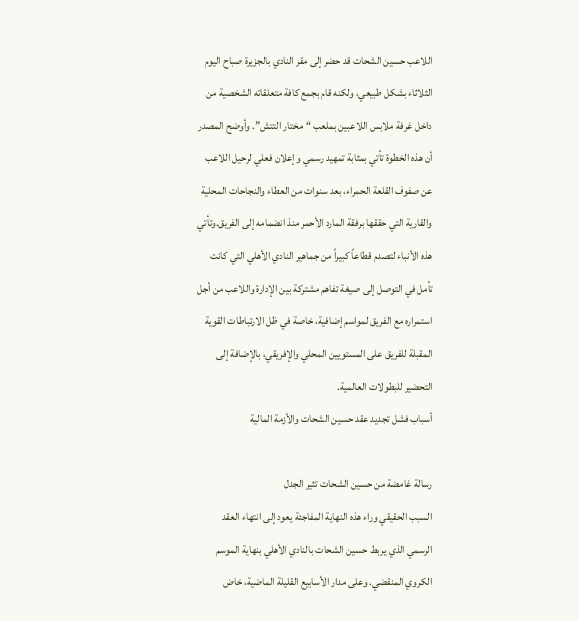اللاعب حسين الشحات قد حضر إلى مقر النادي بالجزيرة صباح اليوم الثلاثاء بشكل طبيعي، ولكنه قام بجمع كافة متعلقاته الشخصية من داخل غرفة ملابس اللاعبين بملعب “مختار التتش”. وأوضح المصدر أن هذه الخطوة تأتي بمثابة تمهيد رسمي وإعلان فعلي لرحيل اللاعب عن صفوف القلعة الحمراء، بعد سنوات من العطاء والنجاحات المحلية والقارية التي حققها برفقة المارد الأحمر منذ انضمامه إلى الفريق.وتأتي هذه الأنباء لتصدم قطاعاً كبيراً من جماهير النادي الأهلي التي كانت تأمل في التوصل إلى صيغة تفاهم مشتركة بين الإدارة واللاعب من أجل استمراره مع الفريق لمواسم إضافية، خاصة في ظل الارتباطات القوية المقبلة للفريق على المستويين المحلي والإفريقي، بالإضافة إلى التحضير للبطولات العالمية.
أسباب فشل تجديد عقد حسين الشحات والأزمة المالية

رسالة غامضة من حسين الشحات تثير الجدل
السبب الحقيقي وراء هذه النهاية المفاجئة يعود إلى انتهاء العقد الرسمي الذي يربط حسين الشحات بالنادي الأهلي بنهاية الموسم الكروي المنقضي. وعلى مدار الأسابيع القليلة الماضية، خاض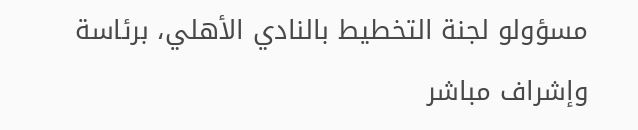مسؤولو لجنة التخطيط بالنادي الأهلي، برئاسة وإشراف مباشر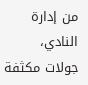من إدارة النادي، جولات مكثفة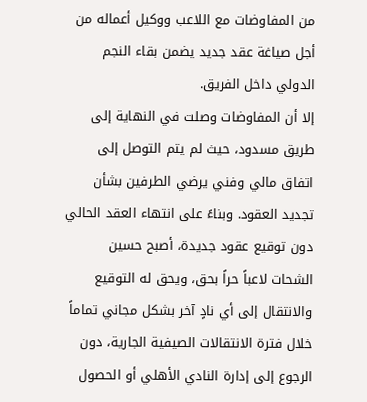من المفاوضات مع اللاعب ووكيل أعماله من أجل صياغة عقد جديد يضمن بقاء النجم الدولي داخل الفريق.
إلا أن المفاوضات وصلت في النهاية إلى طريق مسدود، حيث لم يتم التوصل إلى اتفاق مالي وفني يرضي الطرفين بشأن تجديد العقود. وبناءً على انتهاء العقد الحالي دون توقيع عقود جديدة، أصبح حسين الشحات لاعباً حراً بحق، ويحق له التوقيع والانتقال إلى أي نادٍ آخر بشكل مجاني تماماً خلال فترة الانتقالات الصيفية الجارية، دون الرجوع إلى إدارة النادي الأهلي أو الحصول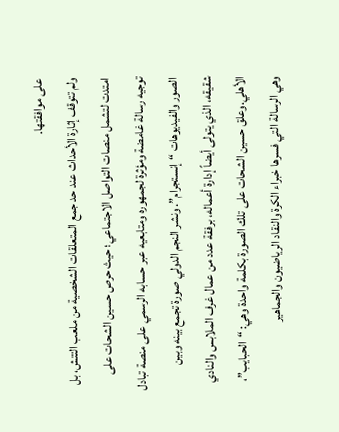على موافقتها.
ولم تتوقف إثارة الأحداث عند حد جمع المتعلقات الشخصية من ملعب التتش، بل امتدت لتشمل منصات التواصل الاجتماعي؛ حيث حرص حسين الشحات على توجيه رسالة غامضة ومؤثرة لجمهوره ومتابعيه عبر حسابه الرسمي على منصة تبادل الصور والفيديوهات “إنستجرام”. ونشر النجم الدولي صورة تجمع بينه وبين شقيقه، الذي يتولى أيضاً إدارة أعماله، برفقة عدد من عمال غرف الملابس والنادي الأهلي.وعلق حسين الشحات على تلك الصورة بكلمة واحدة وهي: “الحبايب”، وهي الرسالة التي فسرها خبراء الكرة والنقاد الرياضيون والجماهير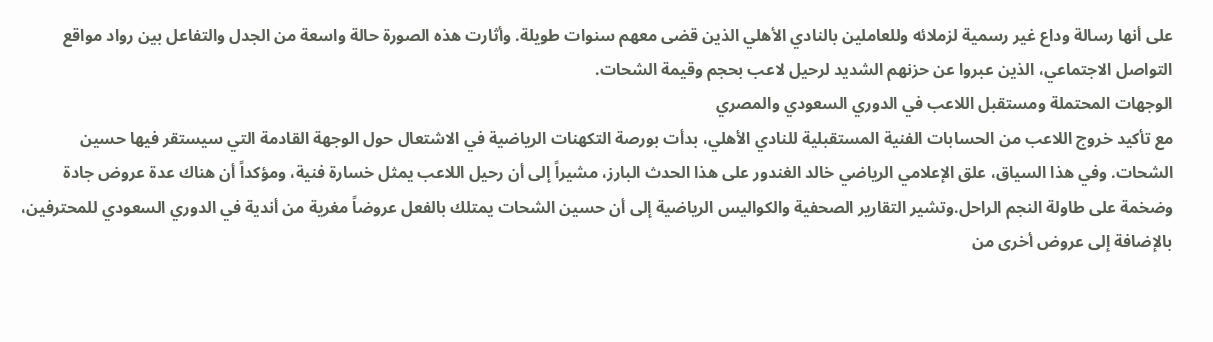على أنها رسالة وداع غير رسمية لزملائه وللعاملين بالنادي الأهلي الذين قضى معهم سنوات طويلة. وأثارت هذه الصورة حالة واسعة من الجدل والتفاعل بين رواد مواقع التواصل الاجتماعي، الذين عبروا عن حزنهم الشديد لرحيل لاعب بحجم وقيمة الشحات.
الوجهات المحتملة ومستقبل اللاعب في الدوري السعودي والمصري
مع تأكيد خروج اللاعب من الحسابات الفنية المستقبلية للنادي الأهلي، بدأت بورصة التكهنات الرياضية في الاشتعال حول الوجهة القادمة التي سيستقر فيها حسين الشحات. وفي هذا السياق، علق الإعلامي الرياضي خالد الغندور على هذا الحدث البارز، مشيراً إلى أن رحيل اللاعب يمثل خسارة فنية، ومؤكداً أن هناك عدة عروض جادة وضخمة على طاولة النجم الراحل.وتشير التقارير الصحفية والكواليس الرياضية إلى أن حسين الشحات يمتلك بالفعل عروضاً مغرية من أندية في الدوري السعودي للمحترفين، بالإضافة إلى عروض أخرى من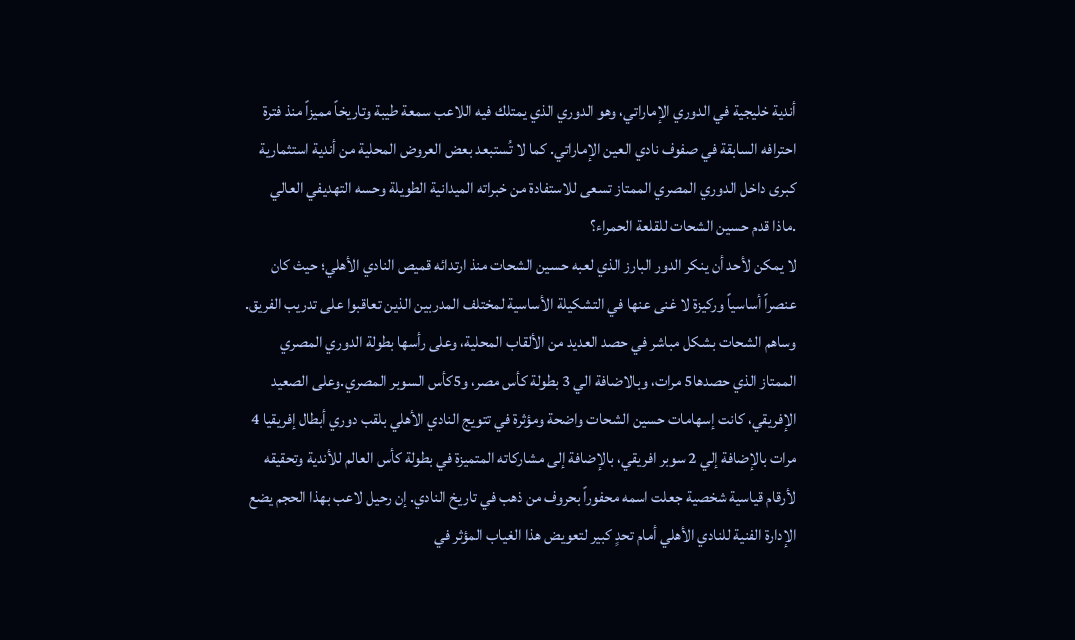أندية خليجية في الدوري الإماراتي، وهو الدوري الذي يمتلك فيه اللاعب سمعة طيبة وتاريخاً مميزاً منذ فترة احترافه السابقة في صفوف نادي العين الإماراتي. كما لا تُستبعد بعض العروض المحلية من أندية استثمارية كبرى داخل الدوري المصري الممتاز تسعى للاستفادة من خبراته الميدانية الطويلة وحسه التهديفي العالي
.ماذا قدم حسين الشحات للقلعة الحمراء؟
لا يمكن لأحد أن ينكر الدور البارز الذي لعبه حسين الشحات منذ ارتدائه قميص النادي الأهلي؛ حيث كان عنصراً أساسياً وركيزة لا غنى عنها في التشكيلة الأساسية لمختلف المدربين الذين تعاقبوا على تدريب الفريق. وساهم الشحات بشكل مباشر في حصد العديد من الألقاب المحلية، وعلى رأسها بطولة الدوري المصري الممتاز الذي حصدها5 مرات، وبالاضافة الي 3 بطولة كأس مصر، و5كأس السوبر المصري.وعلى الصعيد الإفريقي، كانت إسهامات حسين الشحات واضحة ومؤثرة في تتويج النادي الأهلي بلقب دوري أبطال إفريقيا 4 مرات بالإضافة إلي 2 سوبر افريقي، بالإضافة إلى مشاركاته المتميزة في بطولة كأس العالم للأندية وتحقيقه لأرقام قياسية شخصية جعلت اسمه محفوراً بحروف من ذهب في تاريخ النادي. إن رحيل لاعب بهذا الحجم يضع الإدارة الفنية للنادي الأهلي أمام تحدٍ كبير لتعويض هذا الغياب المؤثر في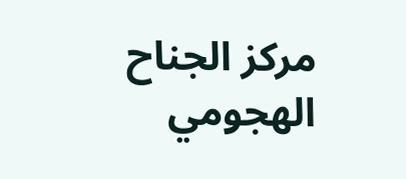مركز الجناح الهجومي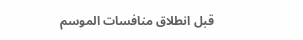قبل انطلاق منافسات الموسم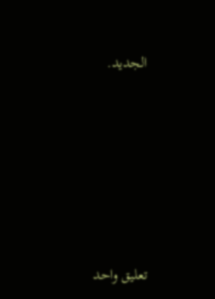الجديد.








تعليق واحد